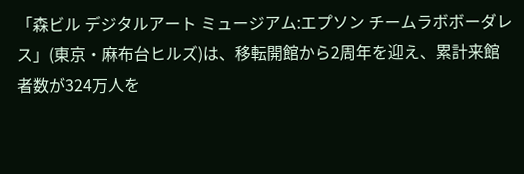「森ビル デジタルアート ミュージアム:エプソン チームラボボーダレス」(東京・麻布台ヒルズ)は、移転開館から2周年を迎え、累計来館者数が324万人を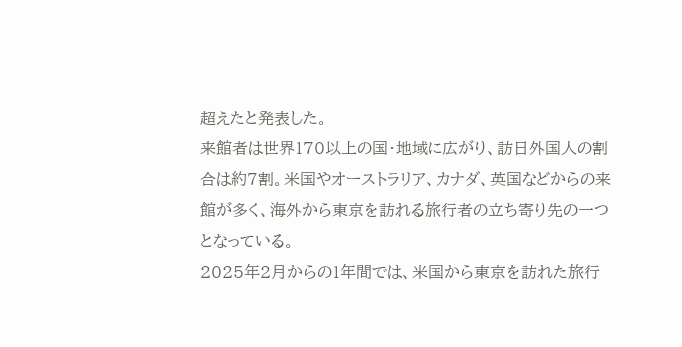超えたと発表した。
来館者は世界170以上の国・地域に広がり、訪日外国人の割合は約7割。米国やオーストラリア、カナダ、英国などからの来館が多く、海外から東京を訪れる旅行者の立ち寄り先の一つとなっている。
2025年2月からの1年間では、米国から東京を訪れた旅行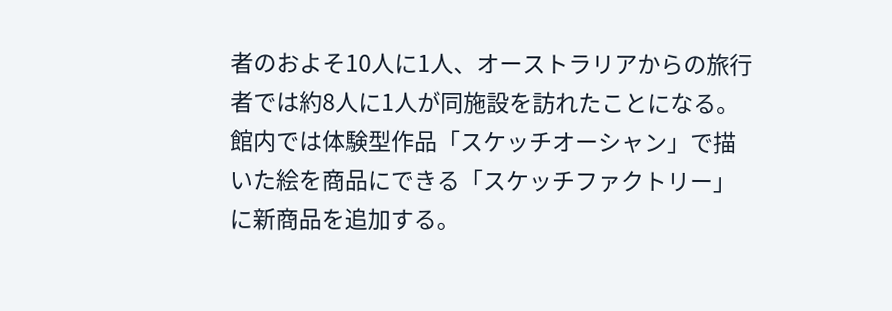者のおよそ10人に1人、オーストラリアからの旅行者では約8人に1人が同施設を訪れたことになる。
館内では体験型作品「スケッチオーシャン」で描いた絵を商品にできる「スケッチファクトリー」に新商品を追加する。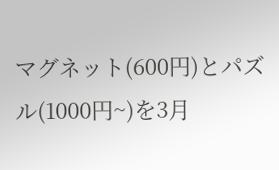マグネット(600円)とパズル(1000円~)を3月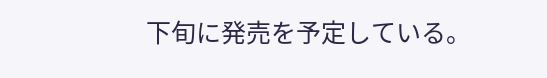下旬に発売を予定している。